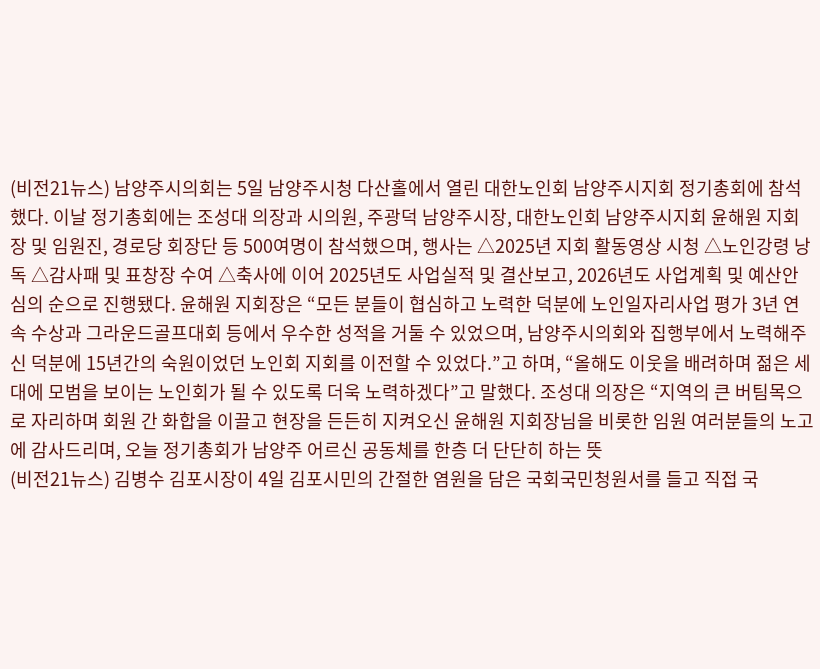(비전21뉴스) 남양주시의회는 5일 남양주시청 다산홀에서 열린 대한노인회 남양주시지회 정기총회에 참석했다. 이날 정기총회에는 조성대 의장과 시의원, 주광덕 남양주시장, 대한노인회 남양주시지회 윤해원 지회장 및 임원진, 경로당 회장단 등 500여명이 참석했으며, 행사는 △2025년 지회 활동영상 시청 △노인강령 낭독 △감사패 및 표창장 수여 △축사에 이어 2025년도 사업실적 및 결산보고, 2026년도 사업계획 및 예산안 심의 순으로 진행됐다. 윤해원 지회장은 “모든 분들이 협심하고 노력한 덕분에 노인일자리사업 평가 3년 연속 수상과 그라운드골프대회 등에서 우수한 성적을 거둘 수 있었으며, 남양주시의회와 집행부에서 노력해주신 덕분에 15년간의 숙원이었던 노인회 지회를 이전할 수 있었다.”고 하며, “올해도 이웃을 배려하며 젊은 세대에 모범을 보이는 노인회가 될 수 있도록 더욱 노력하겠다”고 말했다. 조성대 의장은 “지역의 큰 버팀목으로 자리하며 회원 간 화합을 이끌고 현장을 든든히 지켜오신 윤해원 지회장님을 비롯한 임원 여러분들의 노고에 감사드리며, 오늘 정기총회가 남양주 어르신 공동체를 한층 더 단단히 하는 뜻
(비전21뉴스) 김병수 김포시장이 4일 김포시민의 간절한 염원을 담은 국회국민청원서를 들고 직접 국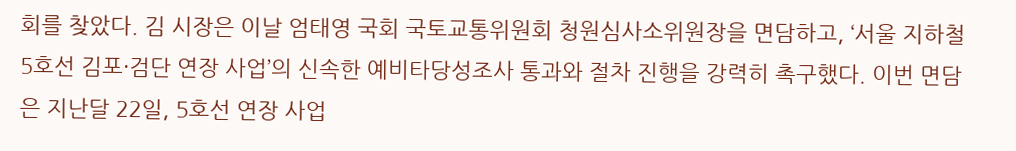회를 찾았다. 김 시장은 이날 엄태영 국회 국토교통위원회 청원심사소위원장을 면담하고, ‘서울 지하철 5호선 김포·검단 연장 사업’의 신속한 예비타당성조사 통과와 절차 진행을 강력히 촉구했다. 이번 면담은 지난달 22일, 5호선 연장 사업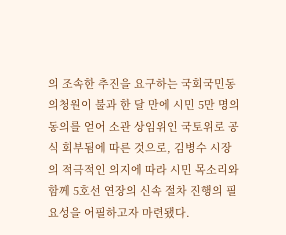의 조속한 추진을 요구하는 국회국민동의청원이 불과 한 달 만에 시민 5만 명의 동의를 얻어 소관 상임위인 국토위로 공식 회부됨에 따른 것으로, 김병수 시장의 적극적인 의지에 따라 시민 목소리와 함께 5호선 연장의 신속 절차 진행의 필요성을 어필하고자 마련됐다.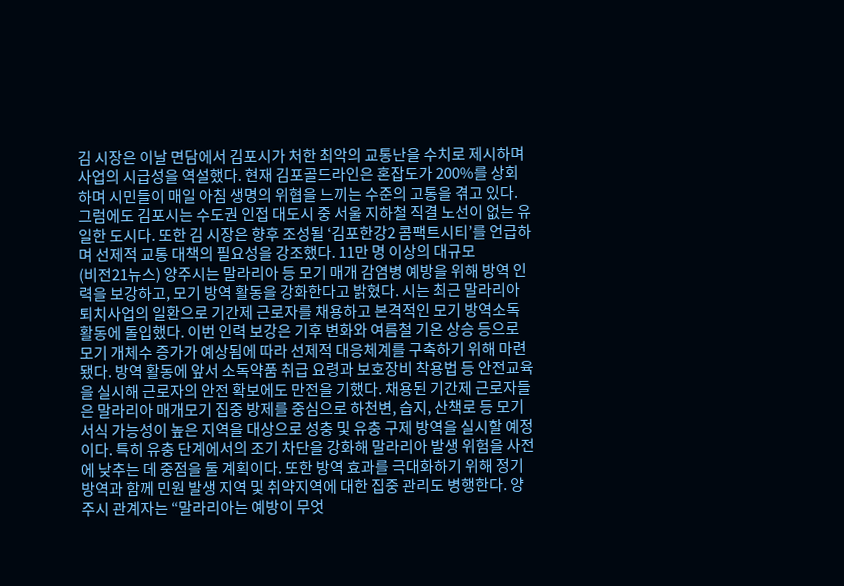김 시장은 이날 면담에서 김포시가 처한 최악의 교통난을 수치로 제시하며 사업의 시급성을 역설했다. 현재 김포골드라인은 혼잡도가 200%를 상회하며 시민들이 매일 아침 생명의 위협을 느끼는 수준의 고통을 겪고 있다. 그럼에도 김포시는 수도권 인접 대도시 중 서울 지하철 직결 노선이 없는 유일한 도시다. 또한 김 시장은 향후 조성될 ‘김포한강2 콤팩트시티’를 언급하며 선제적 교통 대책의 필요성을 강조했다. 11만 명 이상의 대규모
(비전21뉴스) 양주시는 말라리아 등 모기 매개 감염병 예방을 위해 방역 인력을 보강하고, 모기 방역 활동을 강화한다고 밝혔다. 시는 최근 말라리아 퇴치사업의 일환으로 기간제 근로자를 채용하고 본격적인 모기 방역소독 활동에 돌입했다. 이번 인력 보강은 기후 변화와 여름철 기온 상승 등으로 모기 개체수 증가가 예상됨에 따라 선제적 대응체계를 구축하기 위해 마련됐다. 방역 활동에 앞서 소독약품 취급 요령과 보호장비 착용법 등 안전교육을 실시해 근로자의 안전 확보에도 만전을 기했다. 채용된 기간제 근로자들은 말라리아 매개모기 집중 방제를 중심으로 하천변, 습지, 산책로 등 모기 서식 가능성이 높은 지역을 대상으로 성충 및 유충 구제 방역을 실시할 예정이다. 특히 유충 단계에서의 조기 차단을 강화해 말라리아 발생 위험을 사전에 낮추는 데 중점을 둘 계획이다. 또한 방역 효과를 극대화하기 위해 정기 방역과 함께 민원 발생 지역 및 취약지역에 대한 집중 관리도 병행한다. 양주시 관계자는 “말라리아는 예방이 무엇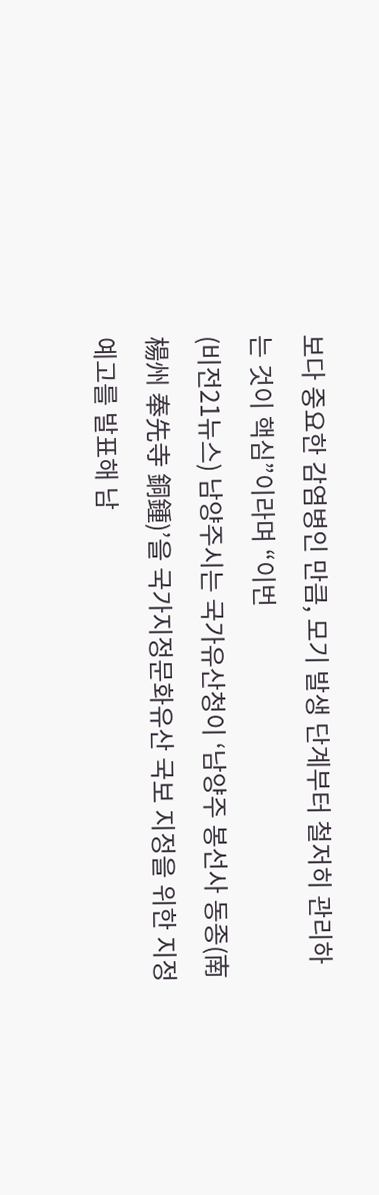보다 중요한 감염병인 만큼, 모기 발생 단계부터 철저히 관리하는 것이 핵심”이라며 “이번
(비전21뉴스) 남양주시는 국가유산청이 ‘남양주 봉선사 동종(南楊州 奉先寺 銅鍾)’을 국가지정문화유산 국보 지정을 위한 지정 예고를 발표해 남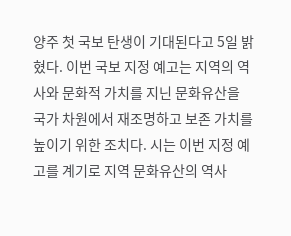양주 첫 국보 탄생이 기대된다고 5일 밝혔다. 이번 국보 지정 예고는 지역의 역사와 문화적 가치를 지닌 문화유산을 국가 차원에서 재조명하고 보존 가치를 높이기 위한 조치다. 시는 이번 지정 예고를 계기로 지역 문화유산의 역사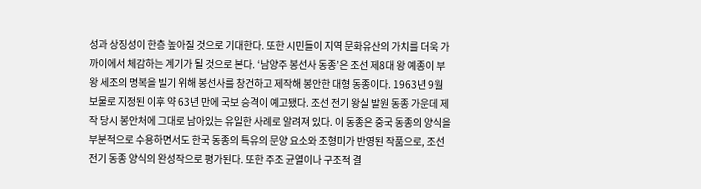성과 상징성이 한층 높아질 것으로 기대한다. 또한 시민들이 지역 문화유산의 가치를 더욱 가까이에서 체감하는 계기가 될 것으로 본다. ‘남양주 봉선사 동종’은 조선 제8대 왕 예종이 부왕 세조의 명복을 빌기 위해 봉선사를 창건하고 제작해 봉안한 대형 동종이다. 1963년 9월 보물로 지정된 이후 약 63년 만에 국보 승격이 예고됐다. 조선 전기 왕실 발원 동종 가운데 제작 당시 봉안처에 그대로 남아있는 유일한 사례로 알려져 있다. 이 동종은 중국 동종의 양식을 부분적으로 수용하면서도 한국 동종의 특유의 문양 요소와 조형미가 반영된 작품으로, 조선 전기 동종 양식의 완성작으로 평가된다. 또한 주조 균열이나 구조적 결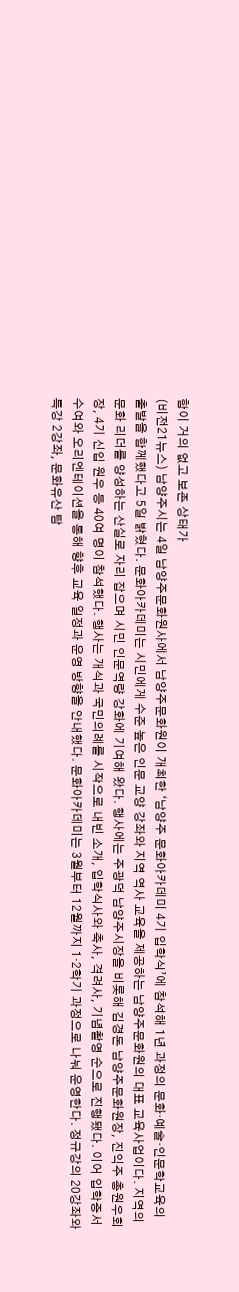함이 거의 없고 보존 상태가
(비전21뉴스) 남양주시는 4일 남양주문화원사에서 남양주문화원이 개최한 ‘남양주 문화아카데미 4기 입학식’에 참석해 1년 과정의 문화·예술·인문학교육의 출발을 함께했다고 5일 밝혔다. 문화아카데미는 시민에게 수준 높은 인문 교양 강좌와 지역 역사 교육을 제공하는 남양주문화원의 대표 교육사업이다. 지역의 문화 리더를 양성하는 산실로 자리 잡으며 시민 인문역량 강화에 기여해 왔다. 행사에는 주광덕 남양주시장을 비롯해 김경돈 남양주문화원장, 진익주 총원우회장, 4기 신입 원우 등 40여 명이 참석했다. 행사는 개식과 국민의례를 시작으로 내빈 소개, 입학식사와 축사, 격려사, 기념촬영 순으로 진행됐다. 이어 입학증서 수여와 오리엔테이션을 통해 향후 교육 일정과 운영 방향을 안내했다. 문화아카데미는 3월부터 12월까지 1·2학기 과정으로 나눠 운영한다. 정규강의 20강좌와 특강 2강좌, 문화유산 탐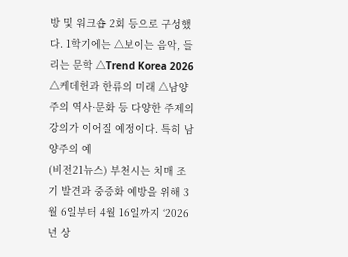방 및 워크숍 2회 등으로 구성했다. 1학기에는 △보이는 음악, 들리는 문학 △Trend Korea 2026 △케데헌과 한류의 미래 △남양주의 역사·문화 등 다양한 주제의 강의가 이어질 예정이다. 특히 남양주의 예
(비전21뉴스) 부천시는 치매 조기 발견과 중증화 예방을 위해 3월 6일부터 4월 16일까지 ‘2026년 상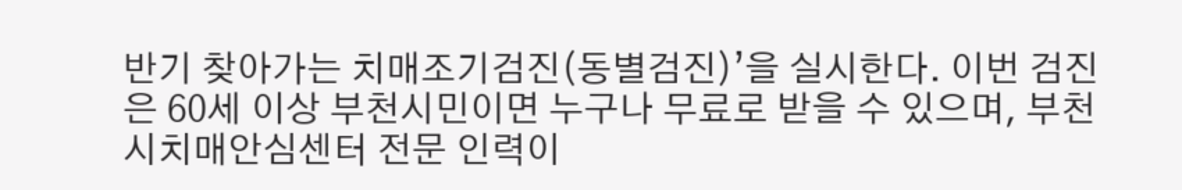반기 찾아가는 치매조기검진(동별검진)’을 실시한다. 이번 검진은 60세 이상 부천시민이면 누구나 무료로 받을 수 있으며, 부천시치매안심센터 전문 인력이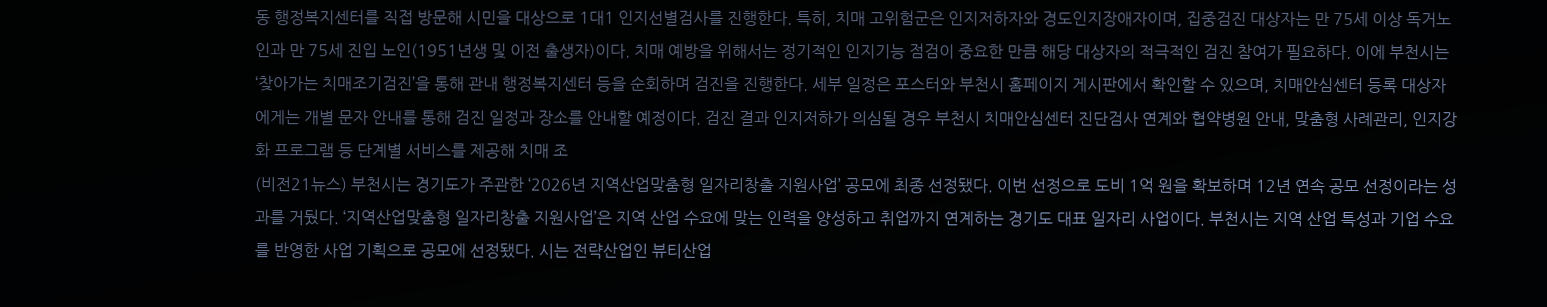동 행정복지센터를 직접 방문해 시민을 대상으로 1대1 인지선별검사를 진행한다. 특히, 치매 고위험군은 인지저하자와 경도인지장애자이며, 집중검진 대상자는 만 75세 이상 독거노인과 만 75세 진입 노인(1951년생 및 이전 출생자)이다. 치매 예방을 위해서는 정기적인 인지기능 점검이 중요한 만큼 해당 대상자의 적극적인 검진 참여가 필요하다. 이에 부천시는 ‘찾아가는 치매조기검진’을 통해 관내 행정복지센터 등을 순회하며 검진을 진행한다. 세부 일정은 포스터와 부천시 홈페이지 게시판에서 확인할 수 있으며, 치매안심센터 등록 대상자에게는 개별 문자 안내를 통해 검진 일정과 장소를 안내할 예정이다. 검진 결과 인지저하가 의심될 경우 부천시 치매안심센터 진단검사 연계와 협약병원 안내, 맞춤형 사례관리, 인지강화 프로그램 등 단계별 서비스를 제공해 치매 조
(비전21뉴스) 부천시는 경기도가 주관한 ‘2026년 지역산업맞춤형 일자리창출 지원사업’ 공모에 최종 선정됐다. 이번 선정으로 도비 1억 원을 확보하며 12년 연속 공모 선정이라는 성과를 거뒀다. ‘지역산업맞춤형 일자리창출 지원사업’은 지역 산업 수요에 맞는 인력을 양성하고 취업까지 연계하는 경기도 대표 일자리 사업이다. 부천시는 지역 산업 특성과 기업 수요를 반영한 사업 기획으로 공모에 선정됐다. 시는 전략산업인 뷰티산업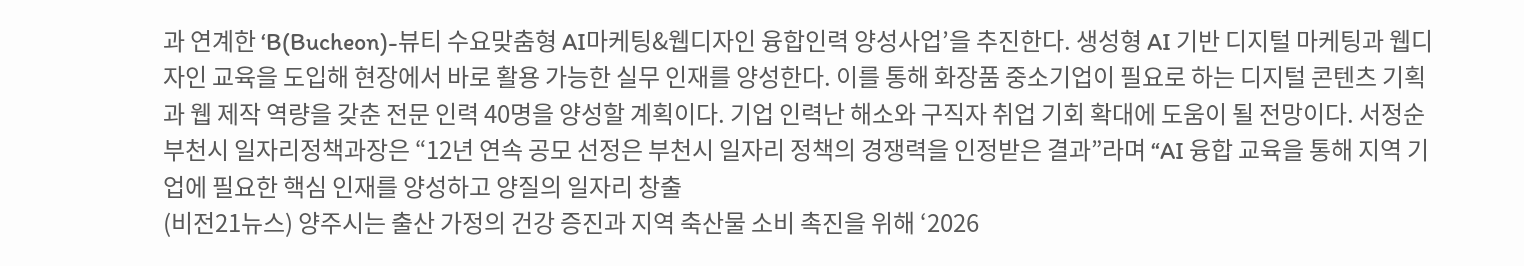과 연계한 ‘B(Bucheon)-뷰티 수요맞춤형 AI마케팅&웹디자인 융합인력 양성사업’을 추진한다. 생성형 AI 기반 디지털 마케팅과 웹디자인 교육을 도입해 현장에서 바로 활용 가능한 실무 인재를 양성한다. 이를 통해 화장품 중소기업이 필요로 하는 디지털 콘텐츠 기획과 웹 제작 역량을 갖춘 전문 인력 40명을 양성할 계획이다. 기업 인력난 해소와 구직자 취업 기회 확대에 도움이 될 전망이다. 서정순 부천시 일자리정책과장은 “12년 연속 공모 선정은 부천시 일자리 정책의 경쟁력을 인정받은 결과”라며 “AI 융합 교육을 통해 지역 기업에 필요한 핵심 인재를 양성하고 양질의 일자리 창출
(비전21뉴스) 양주시는 출산 가정의 건강 증진과 지역 축산물 소비 촉진을 위해 ‘2026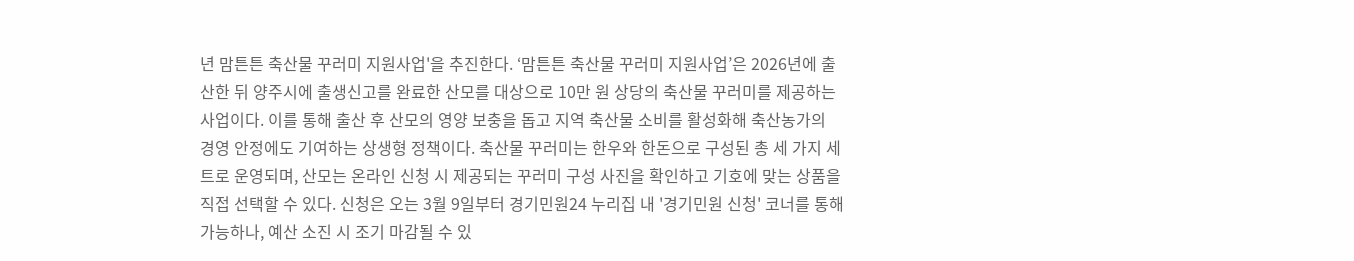년 맘튼튼 축산물 꾸러미 지원사업'을 추진한다. ‘맘튼튼 축산물 꾸러미 지원사업’은 2026년에 출산한 뒤 양주시에 출생신고를 완료한 산모를 대상으로 10만 원 상당의 축산물 꾸러미를 제공하는 사업이다. 이를 통해 출산 후 산모의 영양 보충을 돕고 지역 축산물 소비를 활성화해 축산농가의 경영 안정에도 기여하는 상생형 정책이다. 축산물 꾸러미는 한우와 한돈으로 구성된 총 세 가지 세트로 운영되며, 산모는 온라인 신청 시 제공되는 꾸러미 구성 사진을 확인하고 기호에 맞는 상품을 직접 선택할 수 있다. 신청은 오는 3월 9일부터 경기민원24 누리집 내 '경기민원 신청' 코너를 통해 가능하나, 예산 소진 시 조기 마감될 수 있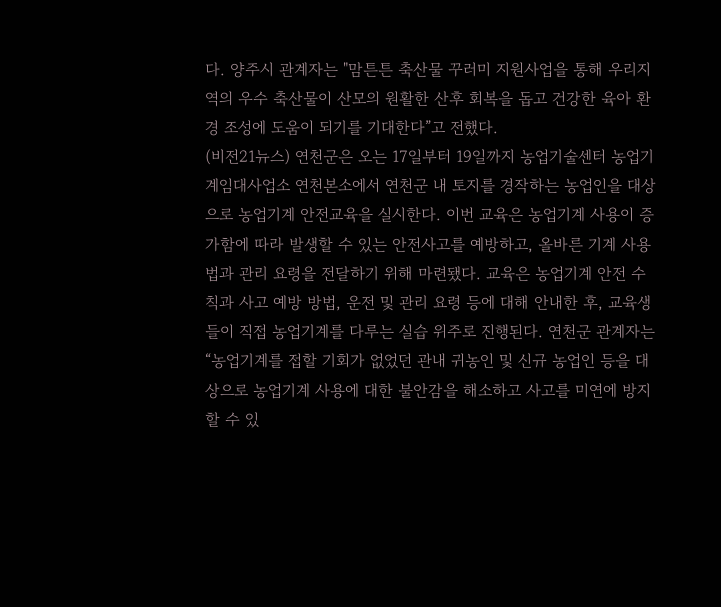다. 양주시 관계자는 "맘튼튼 축산물 꾸러미 지원사업을 통해 우리지역의 우수 축산물이 산모의 원활한 산후 회복을 돕고 건강한 육아 환경 조성에 도움이 되기를 기대한다”고 전했다.
(비전21뉴스) 연천군은 오는 17일부터 19일까지 농업기술센터 농업기계임대사업소 연천본소에서 연천군 내 토지를 경작하는 농업인을 대상으로 농업기계 안전교육을 실시한다. 이번 교육은 농업기계 사용이 증가함에 따라 발생할 수 있는 안전사고를 예방하고, 올바른 기계 사용법과 관리 요령을 전달하기 위해 마련됐다. 교육은 농업기계 안전 수칙과 사고 예방 방법, 운전 및 관리 요령 등에 대해 안내한 후, 교육생들이 직접 농업기계를 다루는 실습 위주로 진행된다. 연천군 관계자는 “농업기계를 접할 기회가 없었던 관내 귀농인 및 신규 농업인 등을 대상으로 농업기계 사용에 대한 불안감을 해소하고 사고를 미연에 방지할 수 있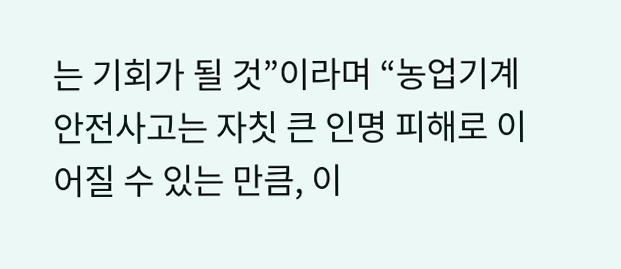는 기회가 될 것”이라며 “농업기계 안전사고는 자칫 큰 인명 피해로 이어질 수 있는 만큼, 이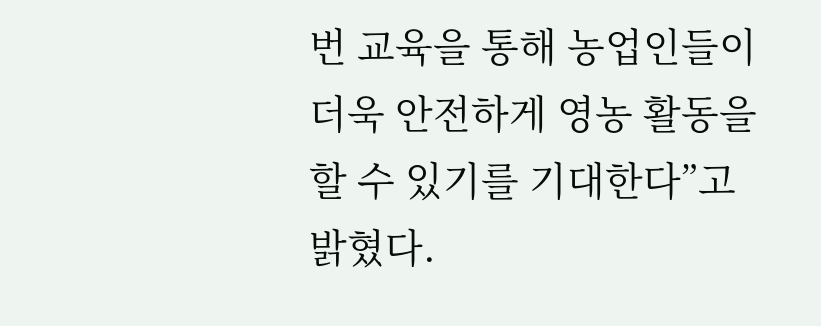번 교육을 통해 농업인들이 더욱 안전하게 영농 활동을 할 수 있기를 기대한다”고 밝혔다.